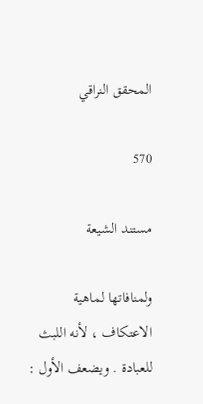المحقق النراقي

570

مستند الشيعة

ولمنافاتها لماهية الاعتكاف ، لأنه اللبث للعبادة . ويضعف الأول :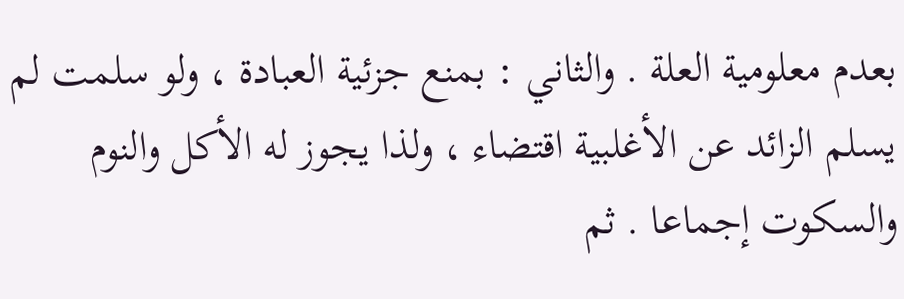بعدم معلومية العلة . والثاني : بمنع جزئية العبادة ، ولو سلمت لم يسلم الزائد عن الأغلبية اقتضاء ، ولذا يجوز له الأكل والنوم والسكوت إجماعا . ثم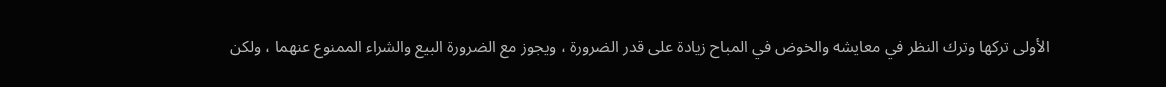الأولى تركها وترك النظر في معايشه والخوض في المباح زيادة على قدر الضرورة ، ويجوز مع الضرورة البيع والشراء الممنوع عنهما ، ولكن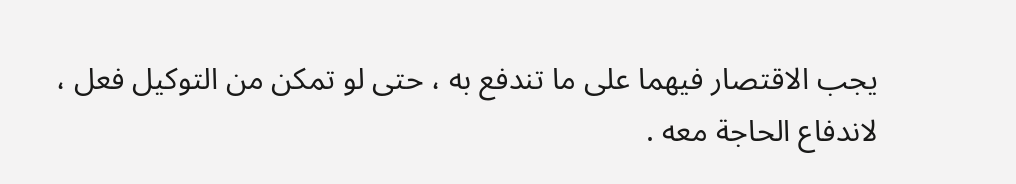يجب الاقتصار فيهما على ما تندفع به ، حتى لو تمكن من التوكيل فعل ، لاندفاع الحاجة معه .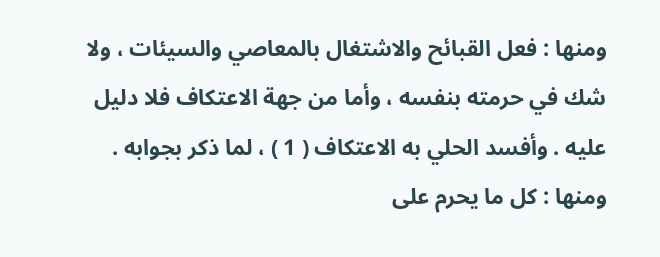ومنها : فعل القبائح والاشتغال بالمعاصي والسيئات ، ولا شك في حرمته بنفسه ، وأما من جهة الاعتكاف فلا دليل عليه . وأفسد الحلي به الاعتكاف ( 1 ) ، لما ذكر بجوابه . ومنها : كل ما يحرم على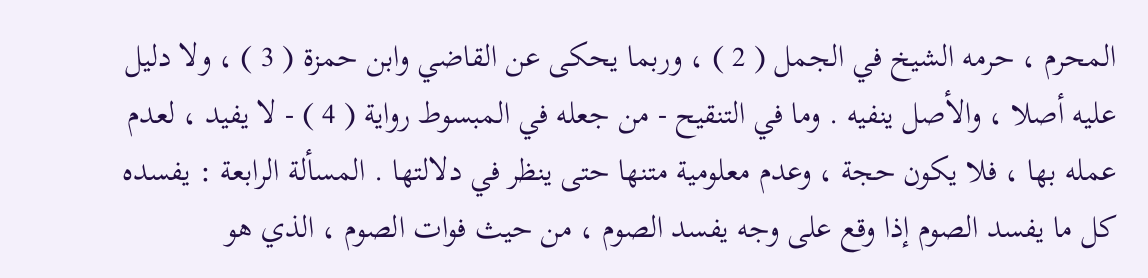المحرم ، حرمه الشيخ في الجمل ( 2 ) ، وربما يحكى عن القاضي وابن حمزة ( 3 ) ، ولا دليل عليه أصلا ، والأصل ينفيه . وما في التنقيح - من جعله في المبسوط رواية ( 4 ) - لا يفيد ، لعدم عمله بها ، فلا يكون حجة ، وعدم معلومية متنها حتى ينظر في دلالتها . المسألة الرابعة : يفسده كل ما يفسد الصوم إذا وقع على وجه يفسد الصوم ، من حيث فوات الصوم ، الذي هو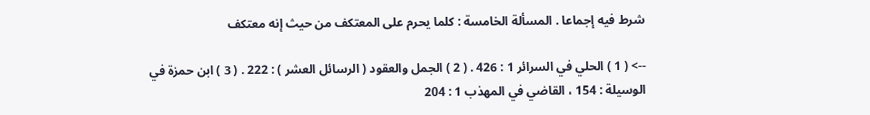شرط فيه إجماعا . المسألة الخامسة : كلما يحرم على المعتكف من حيث إنه معتكف

--> ( 1 ) الحلي في السرائر 1 : 426 . ( 2 ) الجمل والعقود ( الرسائل العشر ) : 222 . ( 3 ) ابن حمزة في الوسيلة : 154 ، القاضي في المهذب 1 : 204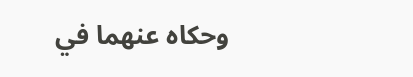وحكاه عنهما في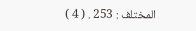المختلف : 253 . ( 4 )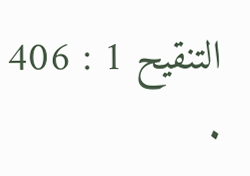التنقيح 1 : 406 .